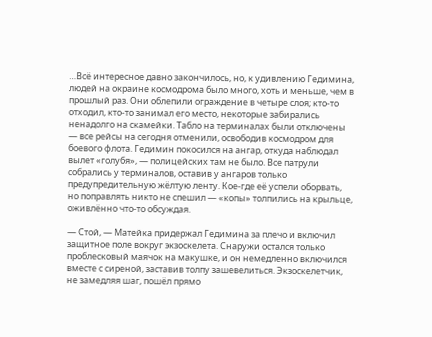…Всё интересное давно закончилось, но, к удивлению Гедимина, людей на окраине космодрома было много, хоть и меньше, чем в прошлый раз. Они облепили ограждение в четыре слоя; кто-то отходил, кто-то занимал его место, некоторые забирались ненадолго на скамейки. Табло на терминалах были отключены — все рейсы на сегодня отменили, освободив космодром для боевого флота. Гедимин покосился на ангар, откуда наблюдал вылет «голубя», — полицейских там не было. Все патрули собрались у терминалов, оставив у ангаров только предупредительную жёлтую ленту. Кое-где её успели оборвать, но поправлять никто не спешил — «копы» толпились на крыльце, оживлённо что-то обсуждая.

— Стой, — Матейка придержал Гедимина за плечо и включил защитное поле вокруг экзоскелета. Снаружи остался только проблесковый маячок на макушке, и он немедленно включился вместе с сиреной, заставив толпу зашевелиться. Экзоскелетчик, не замедляя шаг, пошёл прямо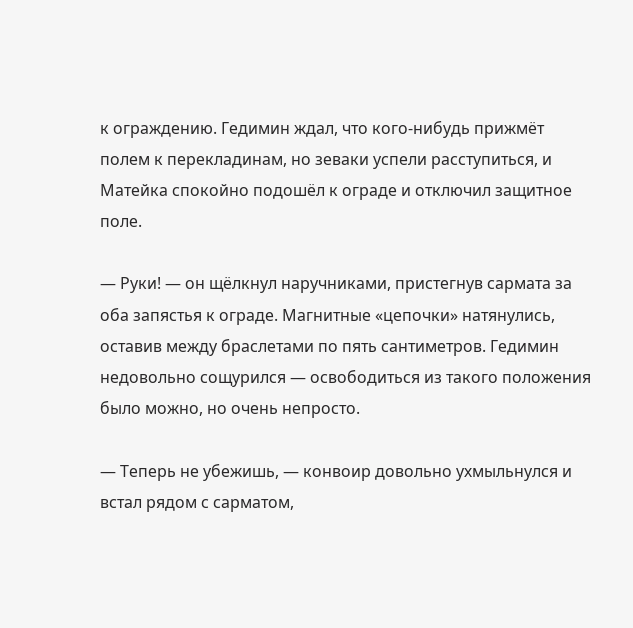к ограждению. Гедимин ждал, что кого-нибудь прижмёт полем к перекладинам, но зеваки успели расступиться, и Матейка спокойно подошёл к ограде и отключил защитное поле.

— Руки! — он щёлкнул наручниками, пристегнув сармата за оба запястья к ограде. Магнитные «цепочки» натянулись, оставив между браслетами по пять сантиметров. Гедимин недовольно сощурился — освободиться из такого положения было можно, но очень непросто.

— Теперь не убежишь, — конвоир довольно ухмыльнулся и встал рядом с сарматом,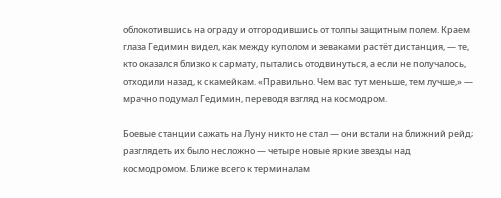облокотившись на ограду и отгородившись от толпы защитным полем. Краем глаза Гедимин видел, как между куполом и зеваками растёт дистанция, — те, кто оказался близко к сармату, пытались отодвинуться, а если не получалось, отходили назад, к скамейкам. «Правильно. Чем вас тут меньше, тем лучше,» — мрачно подумал Гедимин, переводя взгляд на космодром.

Боевые станции сажать на Луну никто не стал — они встали на ближний рейд; разглядеть их было несложно — четыре новые яркие звезды над космодромом. Ближе всего к терминалам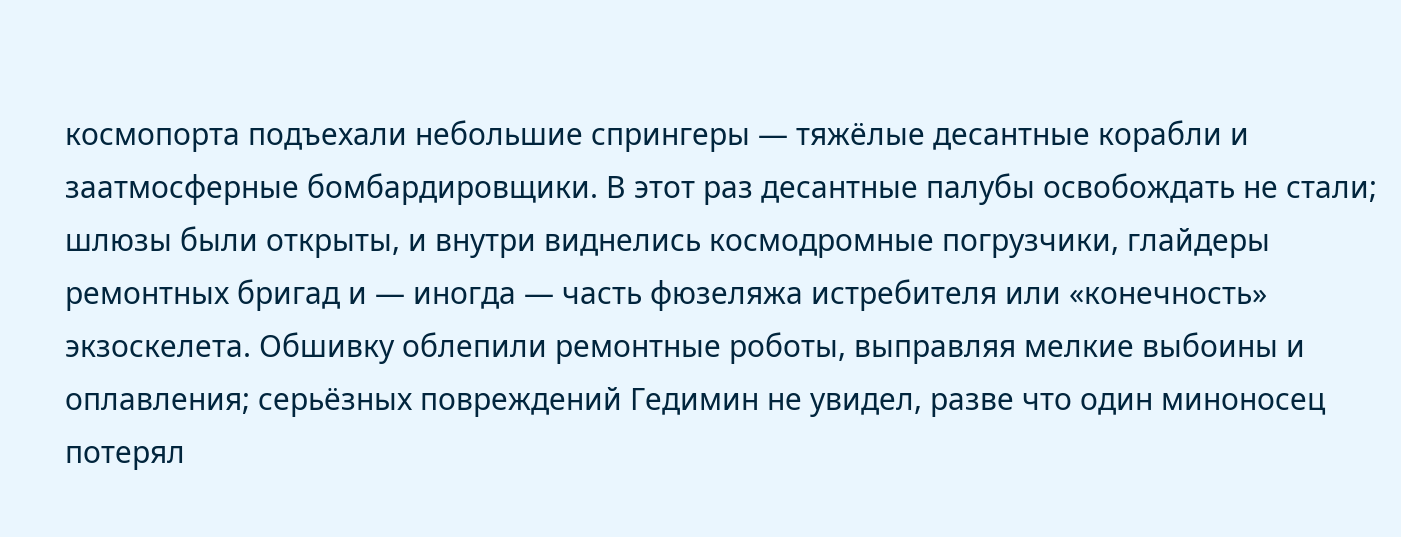космопорта подъехали небольшие спрингеры — тяжёлые десантные корабли и заатмосферные бомбардировщики. В этот раз десантные палубы освобождать не стали; шлюзы были открыты, и внутри виднелись космодромные погрузчики, глайдеры ремонтных бригад и — иногда — часть фюзеляжа истребителя или «конечность» экзоскелета. Обшивку облепили ремонтные роботы, выправляя мелкие выбоины и оплавления; серьёзных повреждений Гедимин не увидел, разве что один миноносец потерял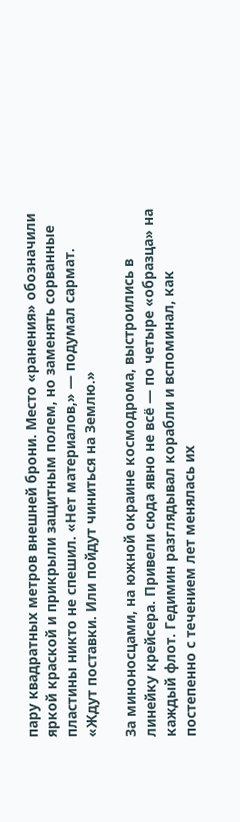пару квадратных метров внешней брони. Место «ранения» обозначили яркой краской и прикрыли защитным полем, но заменять сорванные пластины никто не спешил. «Нет материалов,» — подумал сармат. «Ждут поставки. Или пойдут чиниться на Землю.»

За миноносцами, на южной окраине космодрома, выстроились в линейку крейсера. Привели сюда явно не всё — по четыре «образца» на каждый флот. Гедимин разглядывал корабли и вспоминал, как постепенно с течением лет менялась их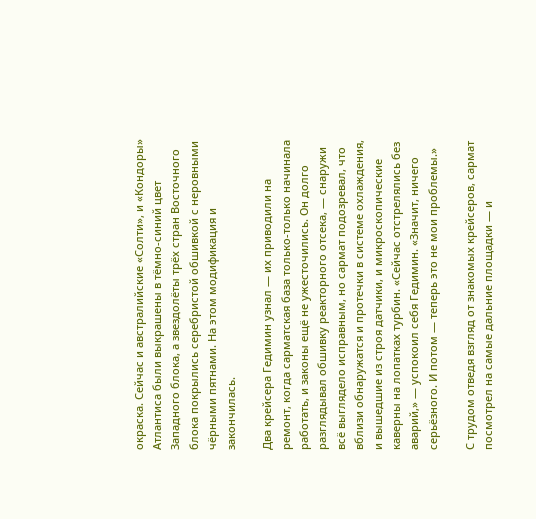окраска. Сейчас и австралийские «Солти», и «Кондоры» Атлантиса были выкрашены в тёмно-синий цвет Западного блока, а звездолёты трёх стран Восточного блока покрылись серебристой обшивкой с неровными чёрными пятнами. На этом модификация и закончилась.

Два крейсера Гедимин узнал — их приводили на ремонт, когда сарматская база только-только начинала работать, и законы ещё не ужесточились. Он долго разглядывал обшивку реакторного отсека, — снаружи всё выглядело исправным, но сармат подозревал, что вблизи обнаружатся и протечки в системе охлаждения, и вышедшие из строя датчики, и микроскопические каверны на лопатках турбин. «Сейчас отстрелялись без аварий,» — успокоил себя Гедимин. «Значит, ничего серьёзного. И потом — теперь это не мои проблемы.»

С трудом отведя взгляд от знакомых крейсеров, сармат посмотрел на самые дальние площадки — и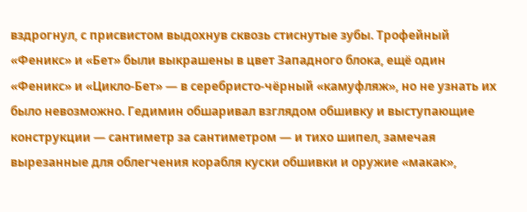вздрогнул, с присвистом выдохнув сквозь стиснутые зубы. Трофейный «Феникс» и «Бет» были выкрашены в цвет Западного блока, ещё один «Феникс» и «Цикло-Бет» — в серебристо-чёрный «камуфляж», но не узнать их было невозможно. Гедимин обшаривал взглядом обшивку и выступающие конструкции — сантиметр за сантиметром — и тихо шипел, замечая вырезанные для облегчения корабля куски обшивки и оружие «макак»,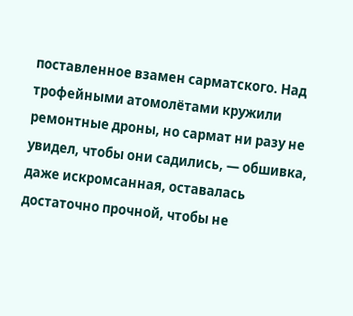поставленное взамен сарматского. Над трофейными атомолётами кружили ремонтные дроны, но сармат ни разу не увидел, чтобы они садились, — обшивка, даже искромсанная, оставалась достаточно прочной, чтобы не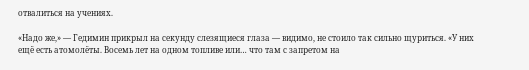отвалиться на учениях.

«Надо же,» — Гедимин прикрыл на секунду слезящиеся глаза — видимо, не стоило так сильно щуриться. «У них ещё есть атомолёты. Восемь лет на одном топливе или… что там с запретом на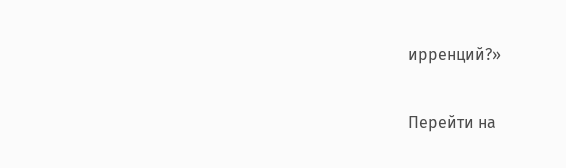ирренций?»

Перейти на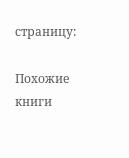страницу:

Похожие книги